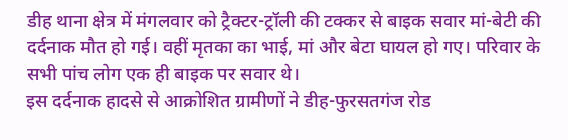डीह थाना क्षेत्र में मंगलवार को ट्रैक्टर-ट्रॉली की टक्कर से बाइक सवार मां-बेटी की दर्दनाक मौत हो गई। वहीं मृतका का भाई, मां और बेटा घायल हो गए। परिवार के सभी पांच लोग एक ही बाइक पर सवार थे।
इस दर्दनाक हादसे से आक्रोशित ग्रामीणों ने डीह-फुरसतगंज रोड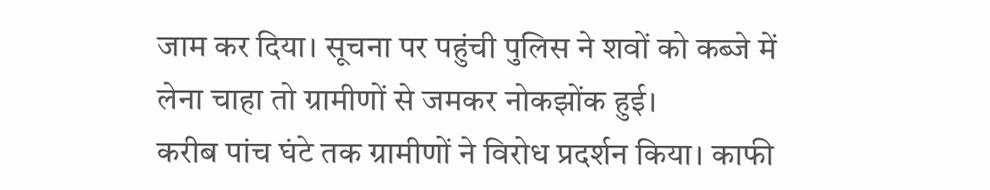जाम कर दिया। सूचना पर पहुंची पुलिस ने शवों को कब्जे में लेना चाहा तो ग्रामीणों से जमकर नोकझोंक हुई।
करीब पांच घंटे तक ग्रामीणों ने विरोध प्रदर्शन किया। काफी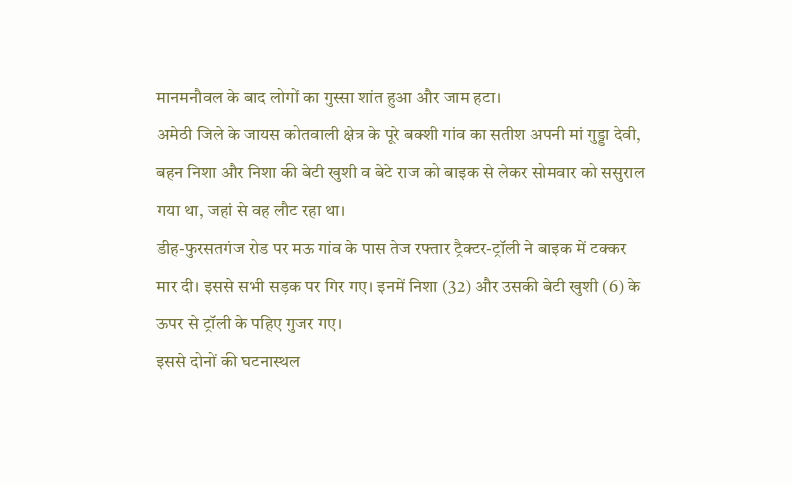मानमनौवल के बाद लोगों का गुस्सा शांत हुआ और जाम हटा।
अमेठी जिले के जायस कोतवाली क्षेत्र के पूरे बक्शी गांव का सतीश अपनी मां गुड्डा देवी, बहन निशा और निशा की बेटी खुशी व बेटे राज को बाइक से लेकर सोमवार को ससुराल गया था, जहां से वह लौट रहा था।
डीह-फुरसतगंज रोड पर मऊ गांव के पास तेज रफ्तार ट्रैक्टर-ट्रॉली ने बाइक में टक्कर मार दी। इससे सभी सड़क पर गिर गए। इनमें निशा (32) और उसकी बेटी खुशी (6) के ऊपर से ट्रॉली के पहिए गुजर गए।
इससे दोनों की घटनास्थल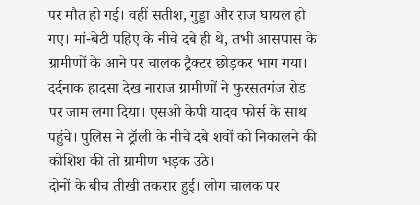पर मौत हो गई। वहीं सतीश, गुड्डा और राज घायल हो गए। मां-बेटी पहिए के नीचे दबे ही थे, तभी आसपास के ग्रामीणों के आने पर चालक ट्रैक्टर छोड़कर भाग गया।
दर्दनाक हादसा देख नाराज ग्रामीणों ने फुरसतगंज रोड पर जाम लगा दिया। एसओ केपी यादव फोर्स के साथ पहुंचे। पुलिस ने ट्रॉली के नीचे दबे शवों को निकालने की कोशिश की तो ग्रामीण भड़क उठे।
दोनों के बीच तीखी तकरार हुई। लोग चालक पर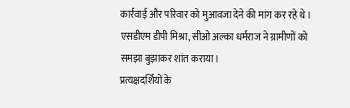कार्रवाई और परिवार को मुआवजा देने की मांग कर रहे थे। एसडीएम डीपी मिश्रा, सीओ अल्का धर्मराज ने ग्रामीणों को समझा बुझाकर शांत कराया।
प्रत्यक्षदर्शियों के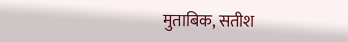मुताबिक, सतीश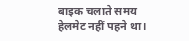बाइक चलाते समय हेलमेट नहीं पहने था।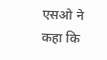एसओ ने कहा कि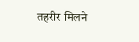तहरीर मिलने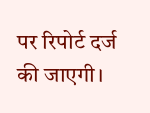पर रिपोर्ट दर्ज की जाएगी।